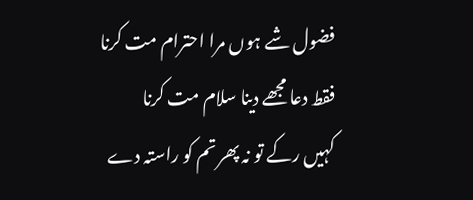فضول شے ہوں مرا احترام مت کرنا
فقط دعا مجھے دینا سلام مت کرنا
کہیں رکے تو نہ پھر تم کو راستہ دے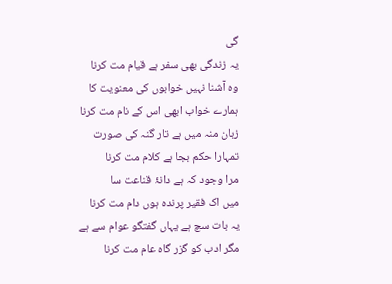گی
یہ زندگی بھی سفر ہے قیام مت کرنا
وہ آشنا نہیں خوابوں کی معنویت کا
ہمارے خواب ابھی اس کے نام مت کرنا
زبان منہ میں ہے تار گنہ کی صورت
تمہارا حکم بجا ہے کلام مت کرنا
مرا وجود کہ ہے دانۂ قناعت سا
میں اک فقیر پرندہ ہوں دام مت کرنا
یہ بات سچ ہے یہاں گفتگو عوام سے ہے
مگر ادب کو گزر گاہ عام مت کرنا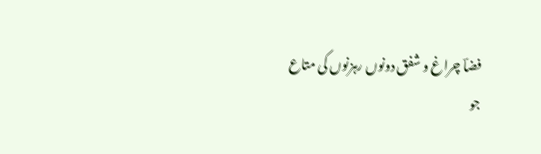فضاؔ چراغ و شفق دونوں رہزنوں کی متاع
جو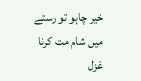خیر چاہو تو رستے میں شام مت کرنا
غزل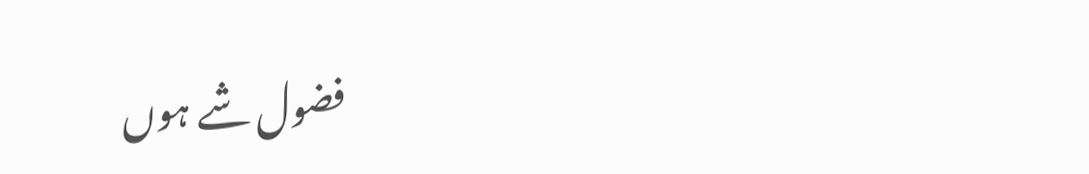فضول شے ہوں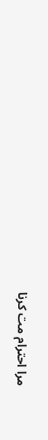مرا احترام مت کرنا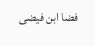فضا ابن فیضی